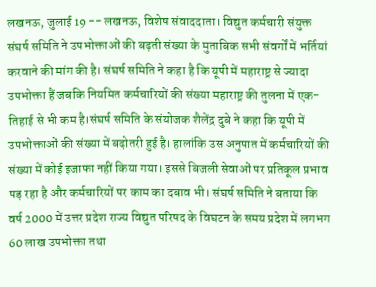लखनऊ, जुलाई 19 -- लखनऊ, विशेष संवाददाता। विद्युत कर्मचारी संयुक्त संघर्ष समिति ने उपभोक्ताओं की बढ़ती संख्या के मुताबिक सभी संवर्गों में भर्तियां करवाने की मांग की है। संघर्ष समिति ने कहा है कि यूपी में महाराष्ट्र से ज्यादा उपभोक्ता हैं जबकि नियमित कर्मचारियों की संख्या महाराष्ट्र की तुलना में एक-तिहाई से भी कम है।संघर्ष समिति के संयोजक शैलेंद्र दुबे ने कहा कि यूपी में उपभोक्ताओं की संख्या में बढ़ोतरी हुई है। हालांकि उस अनुपात में कर्मचारियों की संख्या में कोई इजाफा नहीं किया गया। इससे बिजली सेवाओं पर प्रतिकूल प्रभाव पड़ रहा है और कर्मचारियों पर काम का दबाव भी। संघर्ष समिति ने बताया कि वर्ष 2000 में उत्तर प्रदेश राज्य विद्युत परिषद के विघटन के समय प्रदेश में लगभग 60 लाख उपभोक्ता तथा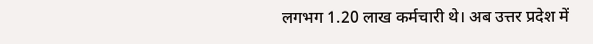लगभग 1.20 लाख कर्मचारी थे। अब उत्तर प्रदेश में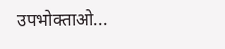उपभोक्ताओ...